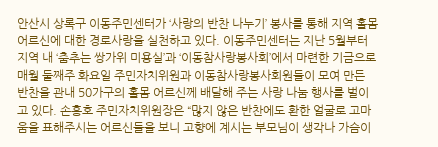안산시 상록구 이동주민센터가 ‘사랑의 반찬 나누기’ 봉사를 통해 지역 홀몸어르신에 대한 경로사랑을 실천하고 있다. 이동주민센터는 지난 5월부터 지역 내 ‘춤추는 쌍가위 미용실’과 ‘이동참사랑봉사회’에서 마련한 기금으로 매월 둘째주 화요일 주민자치위원과 이동참사랑봉사회원들이 모여 만든 반찬을 관내 50가구의 홀몸 어르신께 배달해 주는 사랑 나눔 행사를 벌이고 있다. 손흥호 주민자치위원장은 “많지 않은 반찬에도 환한 얼굴로 고마움을 표해주시는 어르신들을 보니 고향에 계시는 부모님이 생각나 가슴이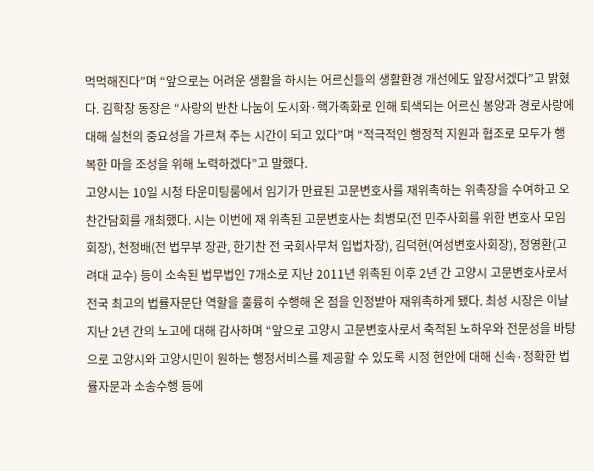먹먹해진다”며 “앞으로는 어려운 생활을 하시는 어르신들의 생활환경 개선에도 앞장서겠다”고 밝혔다. 김학창 동장은 “사랑의 반찬 나눔이 도시화·핵가족화로 인해 퇴색되는 어르신 봉양과 경로사랑에 대해 실천의 중요성을 가르쳐 주는 시간이 되고 있다”며 “적극적인 행정적 지원과 협조로 모두가 행복한 마을 조성을 위해 노력하겠다”고 말했다.
고양시는 10일 시청 타운미팅룸에서 임기가 만료된 고문변호사를 재위촉하는 위촉장을 수여하고 오찬간담회를 개최했다. 시는 이번에 재 위촉된 고문변호사는 최병모(전 민주사회를 위한 변호사 모임 회장), 천정배(전 법무부 장관, 한기찬 전 국회사무처 입법차장), 김덕현(여성변호사회장), 정영환(고려대 교수) 등이 소속된 법무법인 7개소로 지난 2011년 위촉된 이후 2년 간 고양시 고문변호사로서 전국 최고의 법률자문단 역할을 훌륭히 수행해 온 점을 인정받아 재위촉하게 됐다. 최성 시장은 이날 지난 2년 간의 노고에 대해 감사하며 “앞으로 고양시 고문변호사로서 축적된 노하우와 전문성을 바탕으로 고양시와 고양시민이 원하는 행정서비스를 제공할 수 있도록 시정 현안에 대해 신속·정확한 법률자문과 소송수행 등에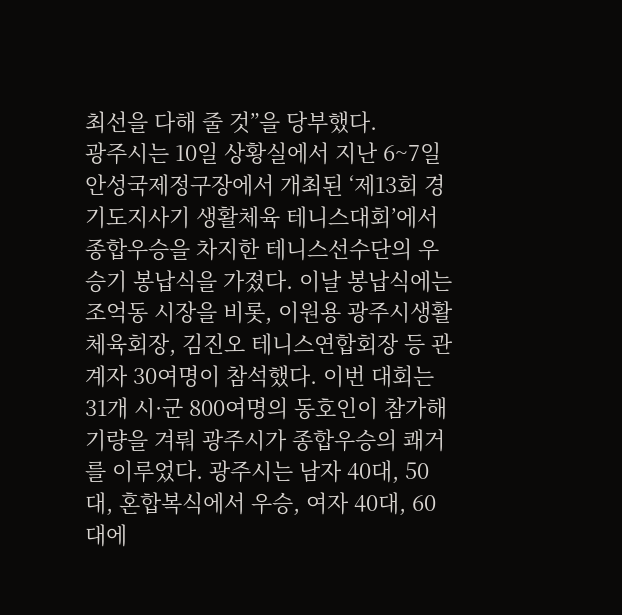최선을 다해 줄 것”을 당부했다.
광주시는 10일 상황실에서 지난 6~7일 안성국제정구장에서 개최된 ‘제13회 경기도지사기 생활체육 테니스대회’에서 종합우승을 차지한 테니스선수단의 우승기 봉납식을 가졌다. 이날 봉납식에는 조억동 시장을 비롯, 이원용 광주시생활체육회장, 김진오 테니스연합회장 등 관계자 30여명이 참석했다. 이번 대회는 31개 시·군 800여명의 동호인이 참가해 기량을 겨뤄 광주시가 종합우승의 쾌거를 이루었다. 광주시는 남자 40대, 50대, 혼합복식에서 우승, 여자 40대, 60대에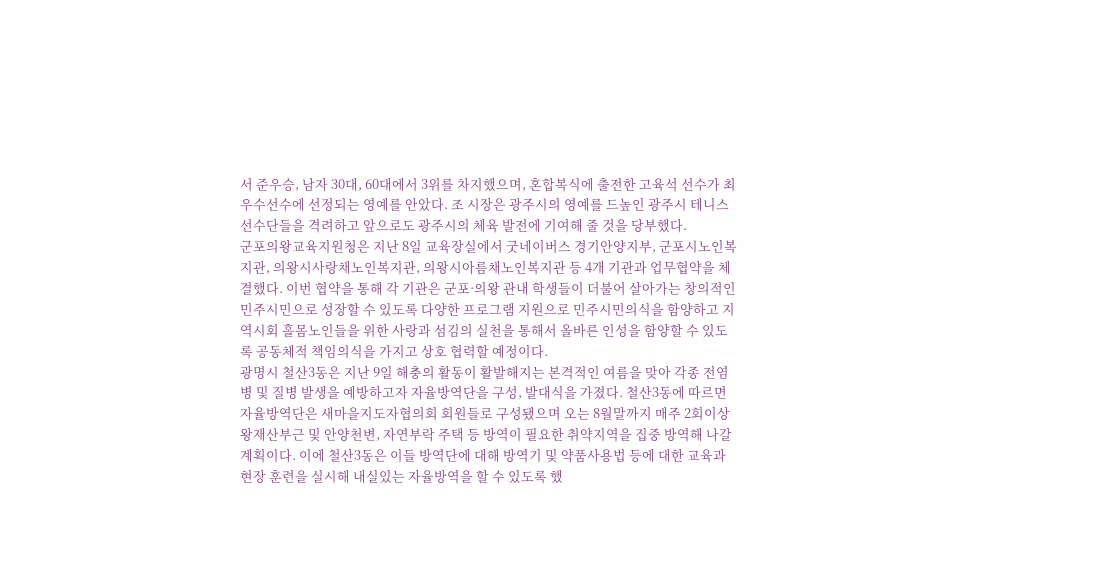서 준우승, 남자 30대, 60대에서 3위를 차지했으며, 혼합복식에 출전한 고육석 선수가 최우수선수에 선정되는 영예를 안았다. 조 시장은 광주시의 영예를 드높인 광주시 테니스선수단들을 격려하고 앞으로도 광주시의 체육 발전에 기여해 줄 것을 당부했다.
군포의왕교육지원청은 지난 8일 교육장실에서 굿네이버스 경기안양지부, 군포시노인복지관, 의왕시사랑채노인복지관, 의왕시아름채노인복지관 등 4개 기관과 업무협약을 체결했다. 이번 협약을 통해 각 기관은 군포·의왕 관내 학생들이 더불어 살아가는 창의적인 민주시민으로 성장할 수 있도록 다양한 프로그램 지원으로 민주시민의식을 함양하고 지역시회 홀몸노인들을 위한 사랑과 섬김의 실천을 통해서 올바른 인성을 함양할 수 있도록 공동체적 책임의식을 가지고 상호 협력할 예정이다.
광명시 철산3동은 지난 9일 해충의 활동이 활발해지는 본격적인 여름을 맞아 각종 전염병 및 질병 발생을 예방하고자 자율방역단을 구성, 발대식을 가졌다. 철산3동에 따르면 자율방역단은 새마을지도자협의회 회원들로 구성됐으며 오는 8월말까지 매주 2회이상 왕재산부근 및 안양천변, 자연부락 주택 등 방역이 필요한 취약지역을 집중 방역해 나갈 계획이다. 이에 철산3동은 이들 방역단에 대해 방역기 및 약품사용법 등에 대한 교육과 현장 훈련을 실시해 내실있는 자율방역을 할 수 있도록 했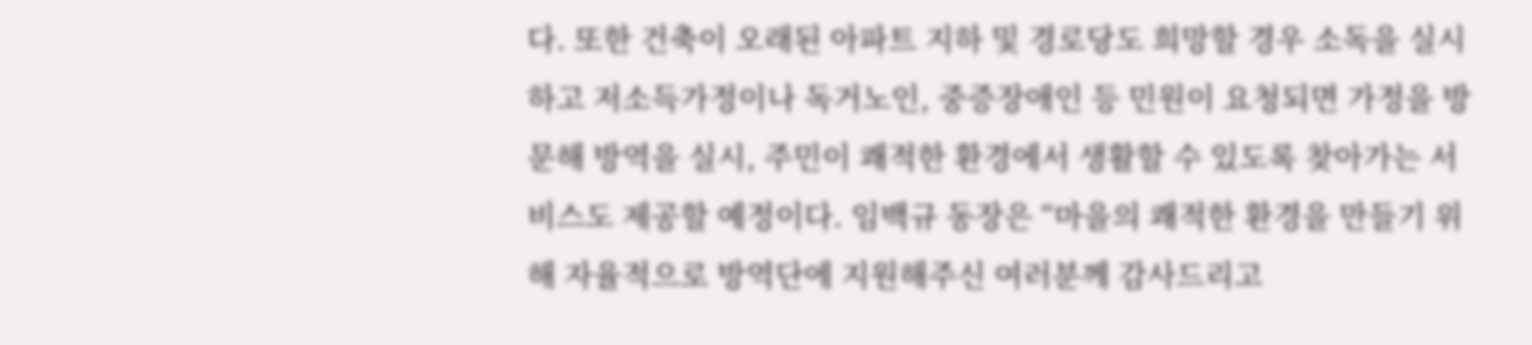다. 또한 건축이 오래된 아파트 지하 및 경로당도 희망할 경우 소독을 실시하고 저소득가정이나 독거노인, 중증장애인 등 민원이 요청되면 가정을 방문해 방역을 실시, 주민이 쾌적한 환경에서 생활할 수 있도록 찾아가는 서비스도 제공할 예정이다. 임백규 동장은 “마을의 쾌적한 환경을 만들기 위해 자율적으로 방역단에 지원해주신 여러분께 감사드리고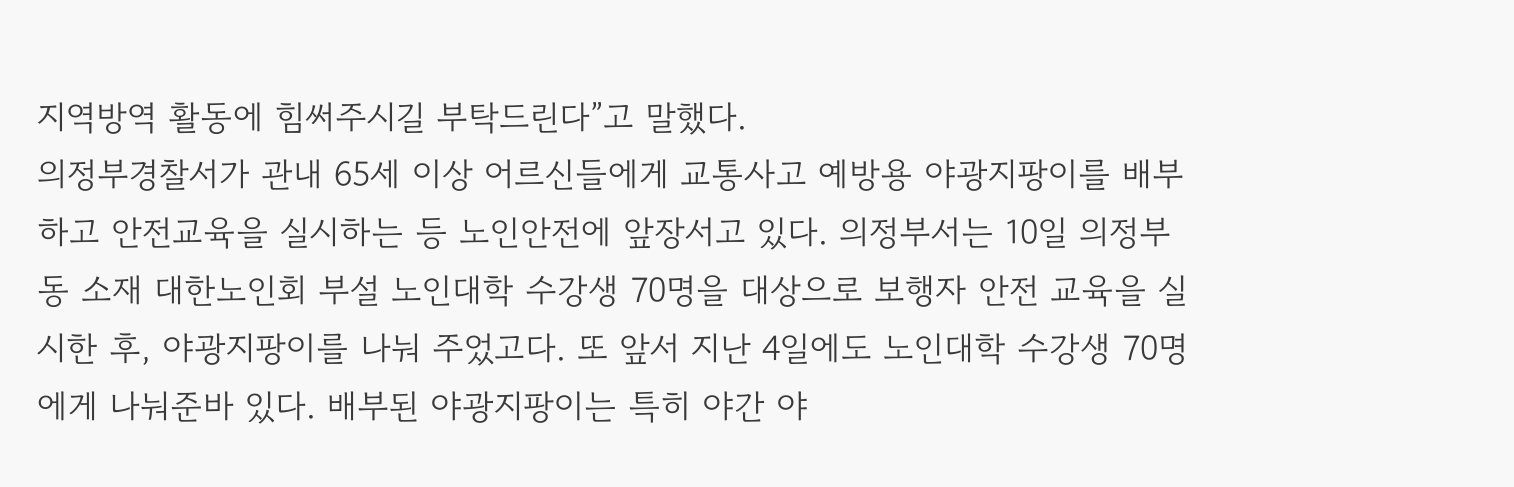지역방역 활동에 힘써주시길 부탁드린다”고 말했다.
의정부경찰서가 관내 65세 이상 어르신들에게 교통사고 예방용 야광지팡이를 배부하고 안전교육을 실시하는 등 노인안전에 앞장서고 있다. 의정부서는 10일 의정부동 소재 대한노인회 부설 노인대학 수강생 70명을 대상으로 보행자 안전 교육을 실시한 후, 야광지팡이를 나눠 주었고다. 또 앞서 지난 4일에도 노인대학 수강생 70명에게 나눠준바 있다. 배부된 야광지팡이는 특히 야간 야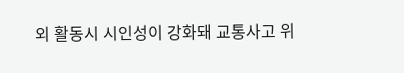외 활동시 시인성이 강화돼 교통사고 위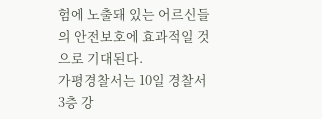험에 노출돼 있는 어르신들의 안전보호에 효과적일 것으로 기대된다.
가평경찰서는 10일 경찰서 3층 강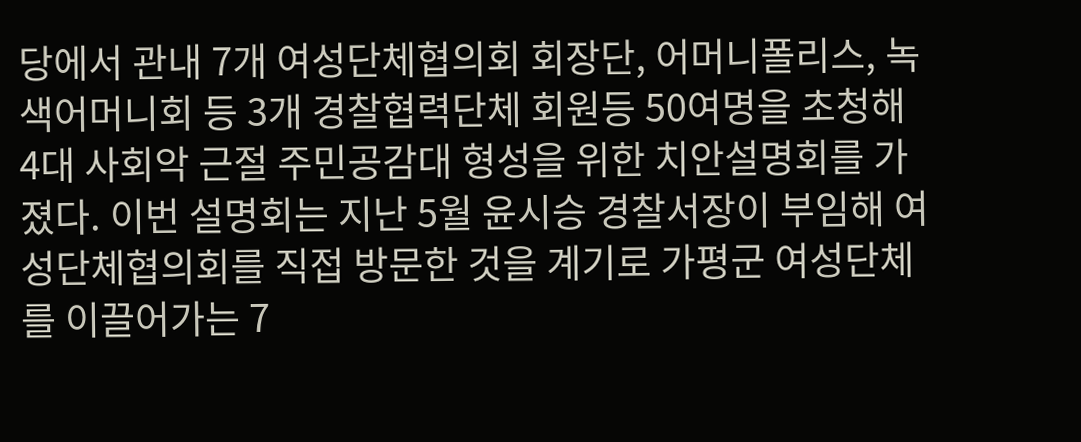당에서 관내 7개 여성단체협의회 회장단, 어머니폴리스, 녹색어머니회 등 3개 경찰협력단체 회원등 50여명을 초청해 4대 사회악 근절 주민공감대 형성을 위한 치안설명회를 가졌다. 이번 설명회는 지난 5월 윤시승 경찰서장이 부임해 여성단체협의회를 직접 방문한 것을 계기로 가평군 여성단체를 이끌어가는 7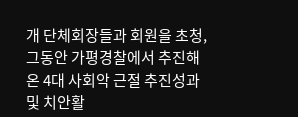개 단체회장들과 회원을 초청, 그동안 가평경찰에서 추진해 온 4대 사회악 근절 추진성과 및 치안활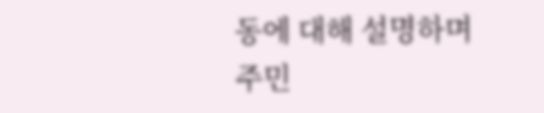동에 대해 설명하며 주민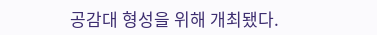공감대 형성을 위해 개최됐다.